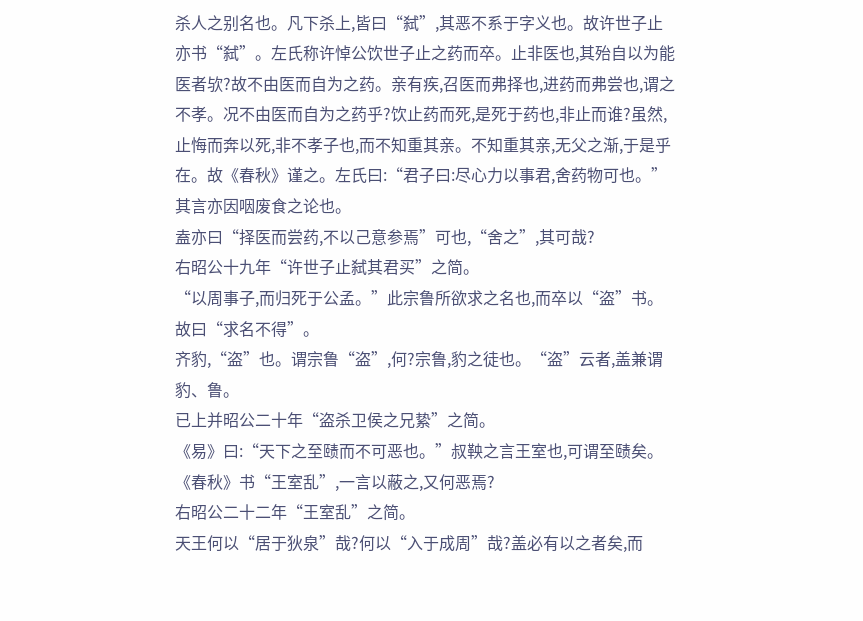杀人之别名也。凡下杀上,皆曰“弑”,其恶不系于字义也。故许世子止亦书“弑”。左氏称许悼公饮世子止之药而卒。止非医也,其殆自以为能医者欤?故不由医而自为之药。亲有疾,召医而弗择也,进药而弗尝也,谓之不孝。况不由医而自为之药乎?饮止药而死,是死于药也,非止而谁?虽然,止悔而奔以死,非不孝子也,而不知重其亲。不知重其亲,无父之渐,于是乎在。故《春秋》谨之。左氏曰:“君子曰:尽心力以事君,舍药物可也。”其言亦因咽废食之论也。
盍亦曰“择医而尝药,不以己意参焉”可也,“舍之”,其可哉?
右昭公十九年“许世子止弑其君买”之简。
“以周事子,而归死于公孟。”此宗鲁所欲求之名也,而卒以“盗”书。故曰“求名不得”。
齐豹,“盗”也。谓宗鲁“盗”,何?宗鲁,豹之徒也。“盗”云者,盖兼谓豹、鲁。
已上并昭公二十年“盗杀卫侯之兄絷”之简。
《易》曰:“天下之至赜而不可恶也。”叔鞅之言王室也,可谓至赜矣。《春秋》书“王室乱”,一言以蔽之,又何恶焉?
右昭公二十二年“王室乱”之简。
天王何以“居于狄泉”哉?何以“入于成周”哉?盖必有以之者矣,而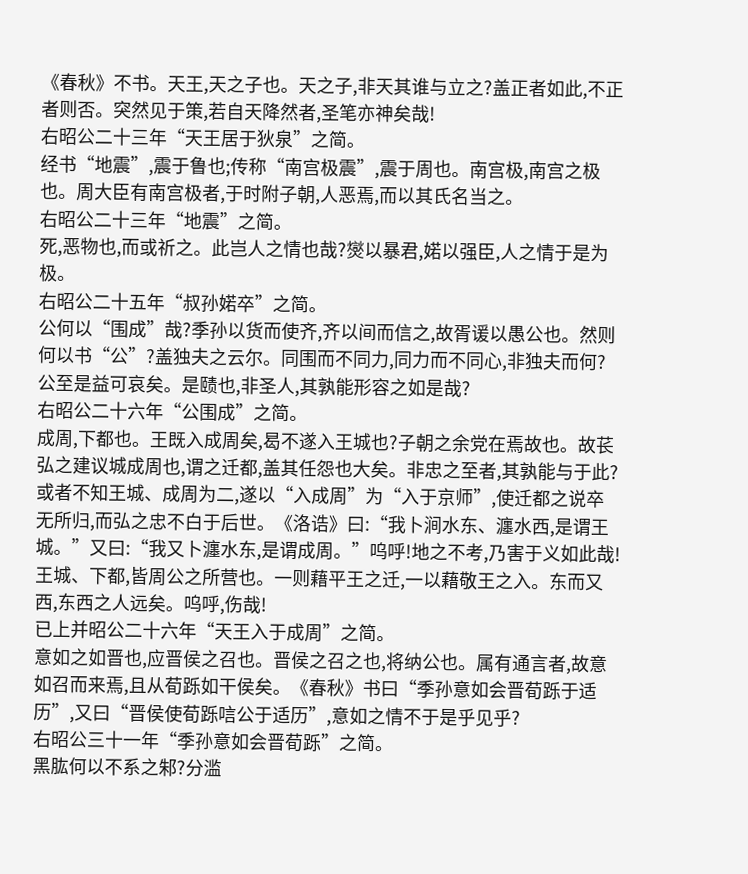《春秋》不书。天王,天之子也。天之子,非天其谁与立之?盖正者如此,不正者则否。突然见于策,若自天降然者,圣笔亦神矣哉!
右昭公二十三年“天王居于狄泉”之简。
经书“地震”,震于鲁也;传称“南宫极震”,震于周也。南宫极,南宫之极也。周大臣有南宫极者,于时附子朝,人恶焉,而以其氏名当之。
右昭公二十三年“地震”之简。
死,恶物也,而或祈之。此岂人之情也哉?爕以暴君,婼以强臣,人之情于是为极。
右昭公二十五年“叔孙婼卒”之简。
公何以“围成”哉?季孙以货而使齐,齐以间而信之,故胥谖以愚公也。然则何以书“公”?盖独夫之云尔。同围而不同力,同力而不同心,非独夫而何?公至是益可哀矣。是赜也,非圣人,其孰能形容之如是哉?
右昭公二十六年“公围成”之简。
成周,下都也。王既入成周矣,曷不遂入王城也?子朝之余党在焉故也。故苌弘之建议城成周也,谓之迁都,盖其任怨也大矣。非忠之至者,其孰能与于此?或者不知王城、成周为二,遂以“入成周”为“入于京师”,使迁都之说卒无所归,而弘之忠不白于后世。《洛诰》曰:“我卜涧水东、瀍水西,是谓王城。”又曰:“我又卜瀍水东,是谓成周。”呜呼!地之不考,乃害于义如此哉!
王城、下都,皆周公之所营也。一则藉平王之迁,一以藉敬王之入。东而又西,东西之人远矣。呜呼,伤哉!
已上并昭公二十六年“天王入于成周”之简。
意如之如晋也,应晋侯之召也。晋侯之召之也,将纳公也。属有通言者,故意如召而来焉,且从荀跞如干侯矣。《春秋》书曰“季孙意如会晋荀跞于适历”,又曰“晋侯使荀跞唁公于适历”,意如之情不于是乎见乎?
右昭公三十一年“季孙意如会晋荀跞”之简。
黑肱何以不系之邾?分滥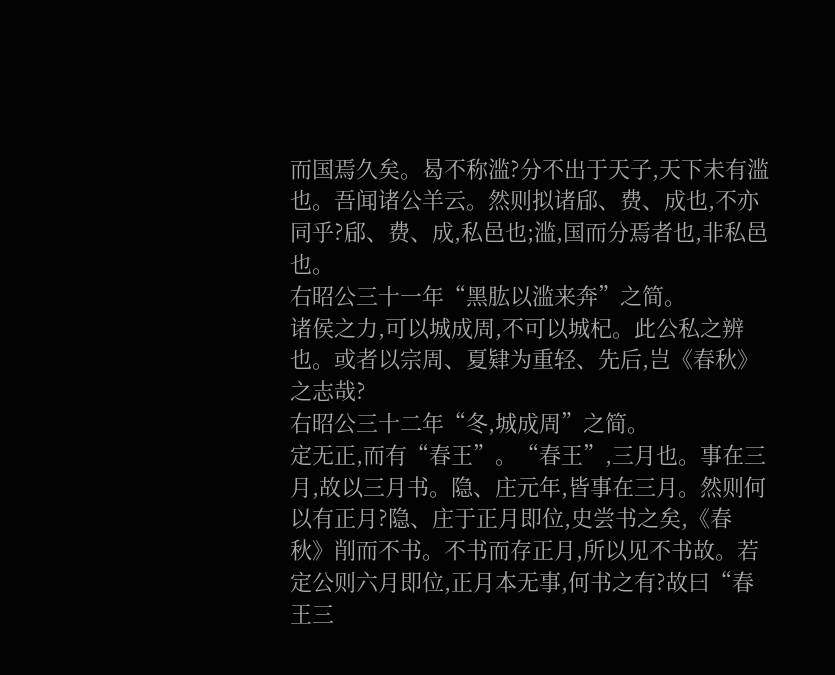而国焉久矣。曷不称滥?分不出于天子,天下未有滥也。吾闻诸公羊云。然则拟诸郈、费、成也,不亦同乎?郈、费、成,私邑也;滥,国而分焉者也,非私邑也。
右昭公三十一年“黑肱以滥来奔”之简。
诸侯之力,可以城成周,不可以城杞。此公私之辨也。或者以宗周、夏肄为重轻、先后,岂《春秋》之志哉?
右昭公三十二年“冬,城成周”之简。
定无正,而有“春王”。“春王”,三月也。事在三月,故以三月书。隐、庄元年,皆事在三月。然则何以有正月?隐、庄于正月即位,史尝书之矣,《春秋》削而不书。不书而存正月,所以见不书故。若定公则六月即位,正月本无事,何书之有?故曰“春王三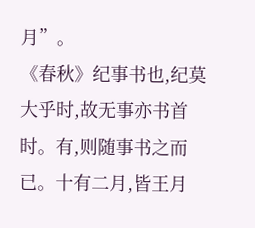月”。
《春秋》纪事书也,纪莫大乎时,故无事亦书首时。有,则随事书之而已。十有二月,皆王月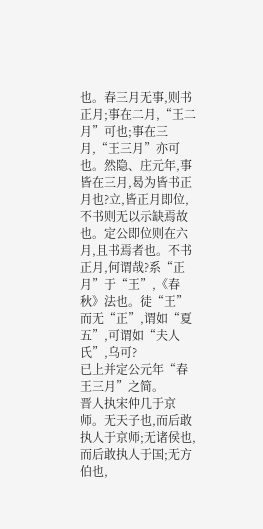也。春三月无事,则书正月;事在二月,“王二月”可也;事在三月,“王三月”亦可也。然隐、庄元年,事皆在三月,曷为皆书正月也?立,皆正月即位,不书则无以示缺焉故也。定公即位则在六月,且书焉者也。不书正月,何谓哉?系“正月”于“王”,《春秋》法也。徒“王”而无“正”,谓如“夏五”,可谓如“夫人氏”,乌可?
已上并定公元年“春王三月”之简。
晋人执宋仲几于京师。无天子也,而后敢执人于京师;无诸侯也,而后敢执人于国;无方伯也,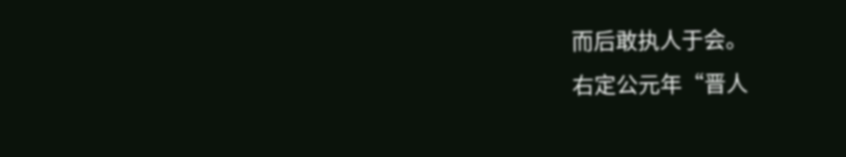而后敢执人于会。
右定公元年“晋人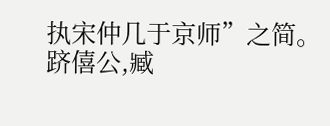执宋仲几于京师”之简。
跻僖公,臧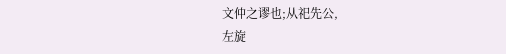文仲之谬也;从祀先公,
左旋